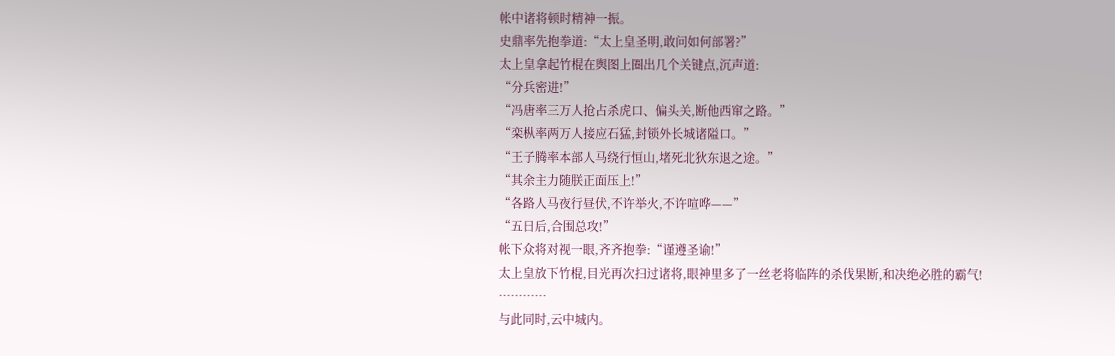帐中诸将顿时精神一振。
史鼎率先抱拳道:“太上皇圣明,敢问如何部署?”
太上皇拿起竹棍在舆图上圈出几个关键点,沉声道:
“分兵密进!”
“冯唐率三万人抢占杀虎口、偏头关,断他西窜之路。”
“栾枞率两万人接应石猛,封锁外长城诸隘口。”
“王子腾率本部人马绕行恒山,堵死北狄东退之途。”
“其余主力随朕正面压上!”
“各路人马夜行昼伏,不许举火,不许喧哗——”
“五日后,合围总攻!”
帐下众将对视一眼,齐齐抱拳:“谨遵圣谕!”
太上皇放下竹棍,目光再次扫过诸将,眼神里多了一丝老将临阵的杀伐果断,和决绝必胜的霸气!
…………
与此同时,云中城内。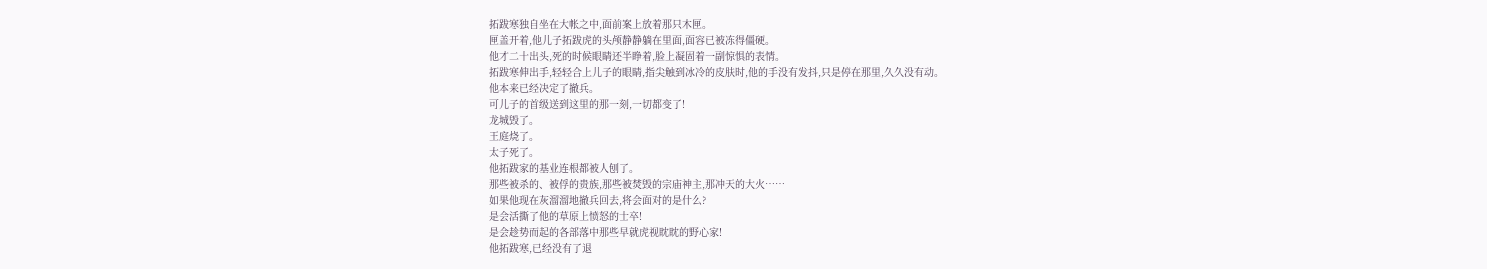拓跋寒独自坐在大帐之中,面前案上放着那只木匣。
匣盖开着,他儿子拓跋虎的头颅静静躺在里面,面容已被冻得僵硬。
他才二十出头,死的时候眼睛还半睁着,脸上凝固着一副惊惧的表情。
拓跋寒伸出手,轻轻合上儿子的眼睛,指尖触到冰冷的皮肤时,他的手没有发抖,只是停在那里,久久没有动。
他本来已经决定了撤兵。
可儿子的首级送到这里的那一刻,一切都变了!
龙城毁了。
王庭烧了。
太子死了。
他拓跋家的基业连根都被人刨了。
那些被杀的、被俘的贵族,那些被焚毁的宗庙神主,那冲天的大火……
如果他现在灰溜溜地撤兵回去,将会面对的是什么?
是会活撕了他的草原上愤怒的士卒!
是会趁势而起的各部落中那些早就虎视眈眈的野心家!
他拓跋寒,已经没有了退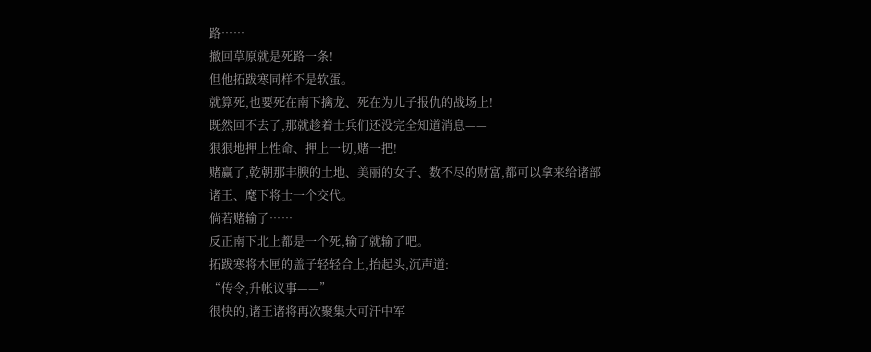路……
撤回草原就是死路一条!
但他拓跋寒同样不是软蛋。
就算死,也要死在南下擒龙、死在为儿子报仇的战场上!
既然回不去了,那就趁着士兵们还没完全知道消息——
狠狠地押上性命、押上一切,赌一把!
赌赢了,乾朝那丰腴的土地、美丽的女子、数不尽的财富,都可以拿来给诸部诸王、麾下将士一个交代。
倘若赌输了……
反正南下北上都是一个死,输了就输了吧。
拓跋寒将木匣的盖子轻轻合上,抬起头,沉声道:
“传令,升帐议事——”
很快的,诸王诸将再次聚集大可汗中军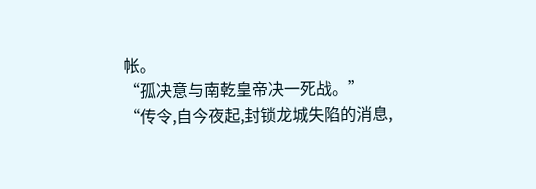帐。
“孤决意与南乾皇帝决一死战。”
“传令,自今夜起,封锁龙城失陷的消息,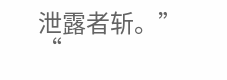泄露者斩。”
“